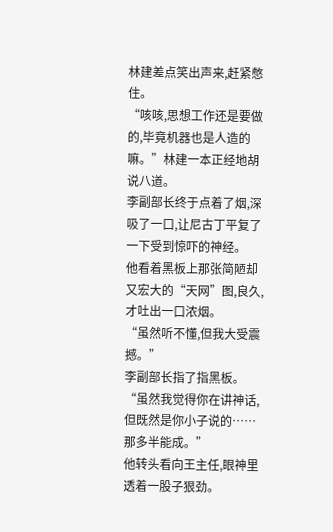林建差点笑出声来,赶紧憋住。
“咳咳,思想工作还是要做的,毕竟机器也是人造的嘛。”林建一本正经地胡说八道。
李副部长终于点着了烟,深吸了一口,让尼古丁平复了一下受到惊吓的神经。
他看着黑板上那张简陋却又宏大的“天网”图,良久,才吐出一口浓烟。
“虽然听不懂,但我大受震撼。”
李副部长指了指黑板。
“虽然我觉得你在讲神话,但既然是你小子说的……那多半能成。”
他转头看向王主任,眼神里透着一股子狠劲。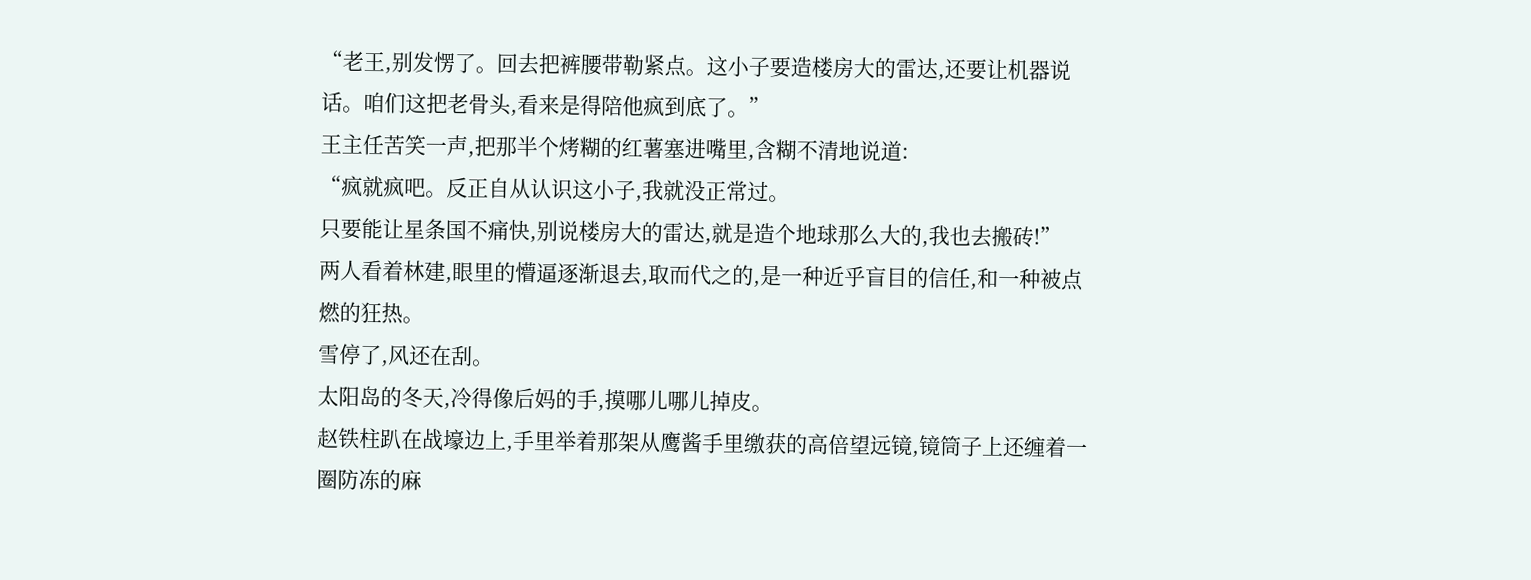“老王,别发愣了。回去把裤腰带勒紧点。这小子要造楼房大的雷达,还要让机器说话。咱们这把老骨头,看来是得陪他疯到底了。”
王主任苦笑一声,把那半个烤糊的红薯塞进嘴里,含糊不清地说道:
“疯就疯吧。反正自从认识这小子,我就没正常过。
只要能让星条国不痛快,别说楼房大的雷达,就是造个地球那么大的,我也去搬砖!”
两人看着林建,眼里的懵逼逐渐退去,取而代之的,是一种近乎盲目的信任,和一种被点燃的狂热。
雪停了,风还在刮。
太阳岛的冬天,冷得像后妈的手,摸哪儿哪儿掉皮。
赵铁柱趴在战壕边上,手里举着那架从鹰酱手里缴获的高倍望远镜,镜筒子上还缠着一圈防冻的麻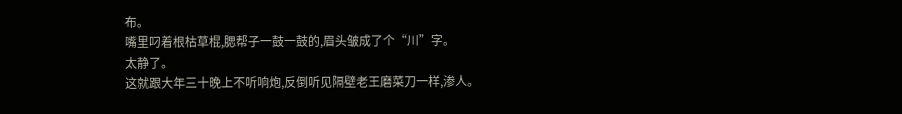布。
嘴里叼着根枯草棍,腮帮子一鼓一鼓的,眉头皱成了个“川”字。
太静了。
这就跟大年三十晚上不听响炮,反倒听见隔壁老王磨菜刀一样,渗人。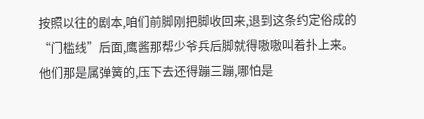按照以往的剧本,咱们前脚刚把脚收回来,退到这条约定俗成的“门槛线”后面,鹰酱那帮少爷兵后脚就得嗷嗷叫着扑上来。
他们那是属弹簧的,压下去还得蹦三蹦,哪怕是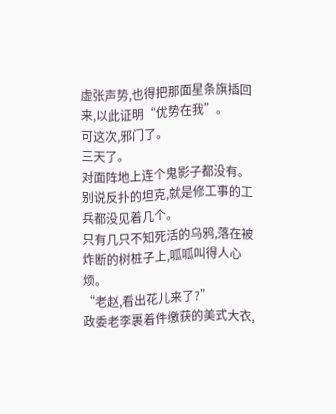虚张声势,也得把那面星条旗插回来,以此证明“优势在我”。
可这次,邪门了。
三天了。
对面阵地上连个鬼影子都没有。
别说反扑的坦克,就是修工事的工兵都没见着几个。
只有几只不知死活的乌鸦,落在被炸断的树桩子上,呱呱叫得人心烦。
“老赵,看出花儿来了?”
政委老李裹着件缴获的美式大衣,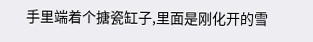手里端着个搪瓷缸子,里面是刚化开的雪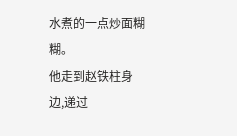水煮的一点炒面糊糊。
他走到赵铁柱身边,递过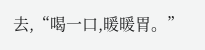去,“喝一口,暖暖胃。”